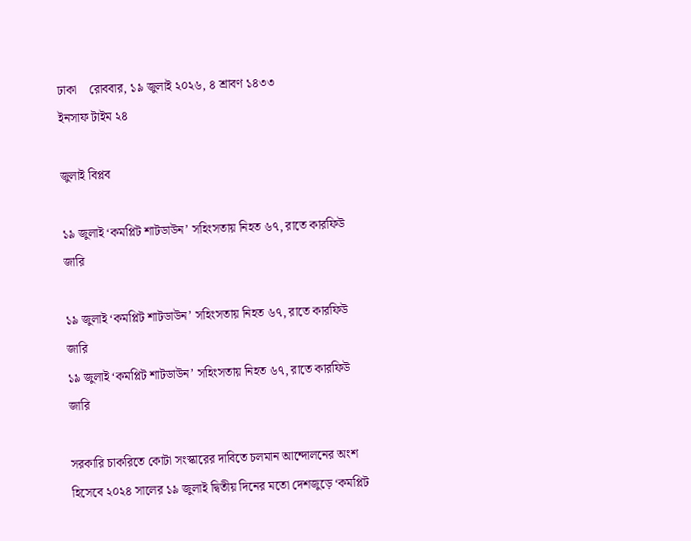ঢাকা    রোববার, ১৯ জুলাই ২০২৬, ৪ শ্রাবণ ১৪৩৩
ইনসাফ টাইম ২৪

জুলাই বিপ্লব

১৯ জুলাই ‘কমপ্লিট শাটডাউন’ সহিংসতায় নিহত ৬৭, রাতে কারফিউ জারি

১৯ জুলাই ‘কমপ্লিট শাটডাউন’ সহিংসতায় নিহত ৬৭, রাতে কারফিউ জারি
১৯ জুলাই ‘কমপ্লিট শাটডাউন’ সহিংসতায় নিহত ৬৭, রাতে কারফিউ জারি

সরকারি চাকরিতে কোটা সংস্কারের দাবিতে চলমান আন্দোলনের অংশ হিসেবে ২০২৪ সালের ১৯ জুলাই দ্বিতীয় দিনের মতো দেশজুড়ে ‘কমপ্লিট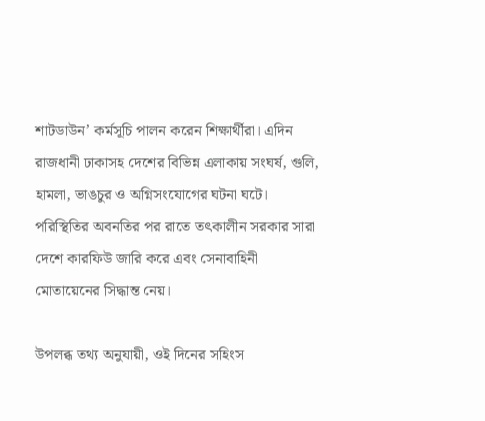শাটডাউন’ কর্মসূচি পালন করেন শিক্ষার্থীরা। এদিন রাজধানী ঢাকাসহ দেশের বিভিন্ন এলাকায় সংঘর্ষ, গুলি, হামলা, ভাঙচুর ও অগ্নিসংযোগের ঘটনা ঘটে। পরিস্থিতির অবনতির পর রাতে তৎকালীন সরকার সারা দেশে কারফিউ জারি করে এবং সেনাবাহিনী মোতায়েনের সিদ্ধান্ত নেয়।

উপলব্ধ তথ্য অনুযায়ী, ওই দিনের সহিংস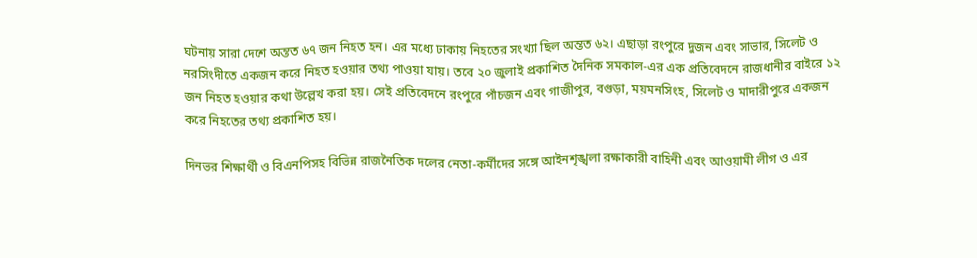ঘটনায় সারা দেশে অন্তত ৬৭ জন নিহত হন। এর মধ্যে ঢাকায় নিহতের সংখ্যা ছিল অন্তত ৬২। এছাড়া রংপুরে দুজন এবং সাভার, সিলেট ও নরসিংদীতে একজন করে নিহত হওয়ার তথ্য পাওয়া যায়। তবে ২০ জুলাই প্রকাশিত দৈনিক সমকাল-এর এক প্রতিবেদনে রাজধানীর বাইরে ১২ জন নিহত হওয়ার কথা উল্লেখ করা হয়। সেই প্রতিবেদনে রংপুরে পাঁচজন এবং গাজীপুর, বগুড়া, ময়মনসিংহ, সিলেট ও মাদারীপুরে একজন করে নিহতের তথ্য প্রকাশিত হয়।

দিনভর শিক্ষার্থী ও বিএনপিসহ বিভিন্ন রাজনৈতিক দলের নেতা-কর্মীদের সঙ্গে আইনশৃঙ্খলা রক্ষাকারী বাহিনী এবং আওয়ামী লীগ ও এর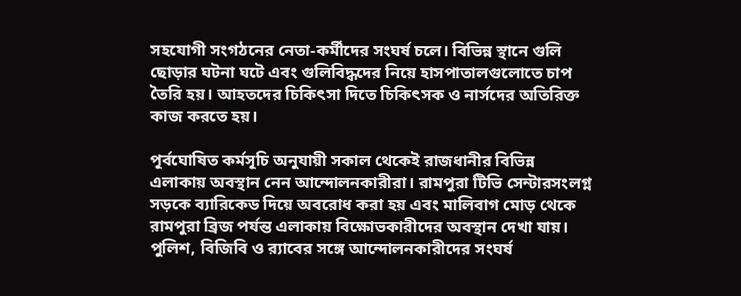সহযোগী সংগঠনের নেতা-কর্মীদের সংঘর্ষ চলে। বিভিন্ন স্থানে গুলি ছোড়ার ঘটনা ঘটে এবং গুলিবিদ্ধদের নিয়ে হাসপাতালগুলোতে চাপ তৈরি হয়। আহতদের চিকিৎসা দিতে চিকিৎসক ও নার্সদের অতিরিক্ত কাজ করতে হয়।

পূর্বঘোষিত কর্মসূচি অনুযায়ী সকাল থেকেই রাজধানীর বিভিন্ন এলাকায় অবস্থান নেন আন্দোলনকারীরা। রামপুরা টিভি সেন্টারসংলগ্ন সড়কে ব্যারিকেড দিয়ে অবরোধ করা হয় এবং মালিবাগ মোড় থেকে রামপুরা ব্রিজ পর্যন্ত এলাকায় বিক্ষোভকারীদের অবস্থান দেখা যায়। পুলিশ, বিজিবি ও র‍্যাবের সঙ্গে আন্দোলনকারীদের সংঘর্ষ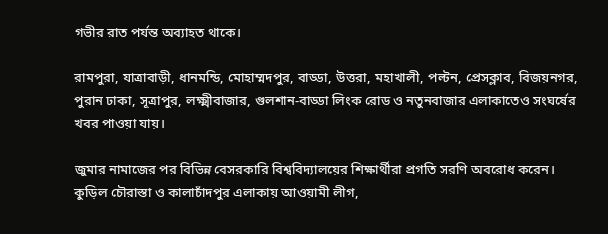গভীর রাত পর্যন্ত অব্যাহত থাকে।

রামপুরা, যাত্রাবাড়ী, ধানমন্ডি, মোহাম্মদপুর, বাড্ডা, উত্তরা, মহাখালী, পল্টন, প্রেসক্লাব, বিজয়নগর, পুরান ঢাকা, সূত্রাপুর, লক্ষ্মীবাজার, গুলশান-বাড্ডা লিংক রোড ও নতুনবাজার এলাকাতেও সংঘর্ষের খবর পাওয়া যায়।

জুমার নামাজের পর বিভিন্ন বেসরকারি বিশ্ববিদ্যালয়ের শিক্ষার্থীরা প্রগতি সরণি অবরোধ করেন। কুড়িল চৌরাস্তা ও কালাচাঁদপুর এলাকায় আওয়ামী লীগ,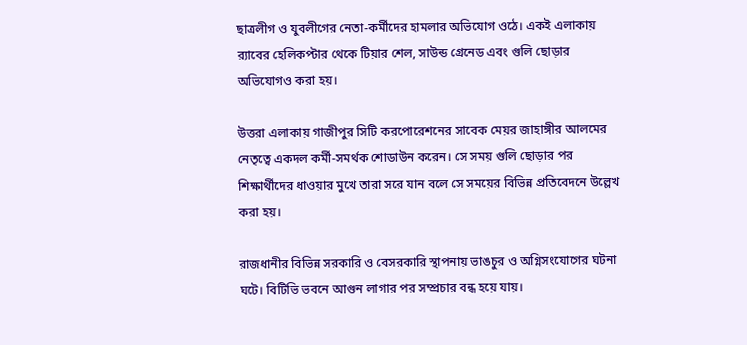ছাত্রলীগ ও যুবলীগের নেতা-কর্মীদের হামলার অভিযোগ ওঠে। একই এলাকায় র‍্যাবের হেলিকপ্টার থেকে টিয়ার শেল, সাউন্ড গ্রেনেড এবং গুলি ছোড়ার অভিযোগও করা হয়।

উত্তরা এলাকায় গাজীপুর সিটি করপোরেশনের সাবেক মেয়র জাহাঙ্গীর আলমের নেতৃত্বে একদল কর্মী-সমর্থক শোডাউন করেন। সে সময় গুলি ছোড়ার পর শিক্ষার্থীদের ধাওয়ার মুখে তারা সরে যান বলে সে সময়ের বিভিন্ন প্রতিবেদনে উল্লেখ করা হয়।

রাজধানীর বিভিন্ন সরকারি ও বেসরকারি স্থাপনায় ভাঙচুর ও অগ্নিসংযোগের ঘটনা ঘটে। বিটিভি ভবনে আগুন লাগার পর সম্প্রচার বন্ধ হয়ে যায়।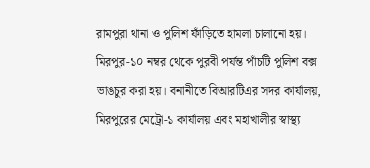রামপুরা থানা ও পুলিশ ফাঁড়িতে হামলা চালানো হয়। মিরপুর-১০ নম্বর থেকে পুরবী পর্যন্ত পাঁচটি পুলিশ বক্স ভাঙচুর করা হয়। বনানীতে বিআরটিএর সদর কার্যালয়, মিরপুরের মেট্রো-১ কার্যালয় এবং মহাখালীর স্বাস্থ্য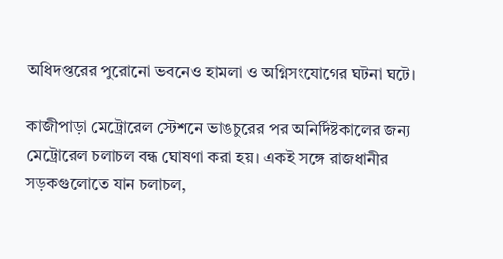অধিদপ্তরের পুরোনো ভবনেও হামলা ও অগ্নিসংযোগের ঘটনা ঘটে।

কাজীপাড়া মেট্রোরেল স্টেশনে ভাঙচুরের পর অনির্দিষ্টকালের জন্য মেট্রোরেল চলাচল বন্ধ ঘোষণা করা হয়। একই সঙ্গে রাজধানীর সড়কগুলোতে যান চলাচল,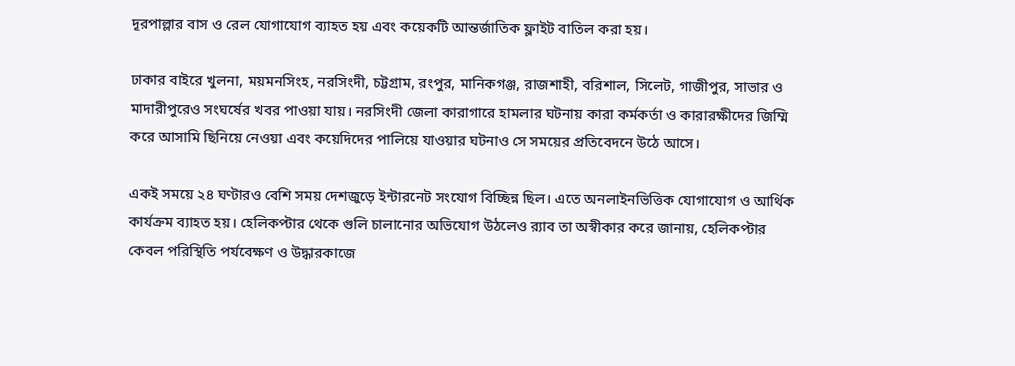দূরপাল্লার বাস ও রেল যোগাযোগ ব্যাহত হয় এবং কয়েকটি আন্তর্জাতিক ফ্লাইট বাতিল করা হয়।

ঢাকার বাইরে খুলনা, ময়মনসিংহ, নরসিংদী, চট্টগ্রাম, রংপুর, মানিকগঞ্জ, রাজশাহী, বরিশাল, সিলেট, গাজীপুর, সাভার ও মাদারীপুরেও সংঘর্ষের খবর পাওয়া যায়। নরসিংদী জেলা কারাগারে হামলার ঘটনায় কারা কর্মকর্তা ও কারারক্ষীদের জিম্মি করে আসামি ছিনিয়ে নেওয়া এবং কয়েদিদের পালিয়ে যাওয়ার ঘটনাও সে সময়ের প্রতিবেদনে উঠে আসে।

একই সময়ে ২৪ ঘণ্টারও বেশি সময় দেশজুড়ে ইন্টারনেট সংযোগ বিচ্ছিন্ন ছিল। এতে অনলাইনভিত্তিক যোগাযোগ ও আর্থিক কার্যক্রম ব্যাহত হয়। হেলিকপ্টার থেকে গুলি চালানোর অভিযোগ উঠলেও র‍্যাব তা অস্বীকার করে জানায়, হেলিকপ্টার কেবল পরিস্থিতি পর্যবেক্ষণ ও উদ্ধারকাজে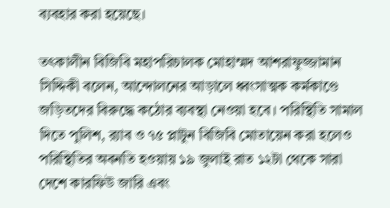ব্যবহার করা হয়েছে।

তৎকালীন বিজিবি মহাপরিচালক মোহাম্মদ আশরাফুজ্জামান সিদ্দিকী বলেন, আন্দোলনের আড়ালে ধ্বংসাত্মক কর্মকাণ্ডে জড়িতদের বিরুদ্ধে কঠোর ব্যবস্থা নেওয়া হবে। পরিস্থিতি সামাল দিতে পুলিশ, র‍্যাব ও ৭৫ প্লাটুন বিজিবি মোতায়েন করা হলেও পরিস্থিতির অবনতি হওয়ায় ১৯ জুলাই রাত ১২টা থেকে সারা দেশে কারফিউ জারি এবং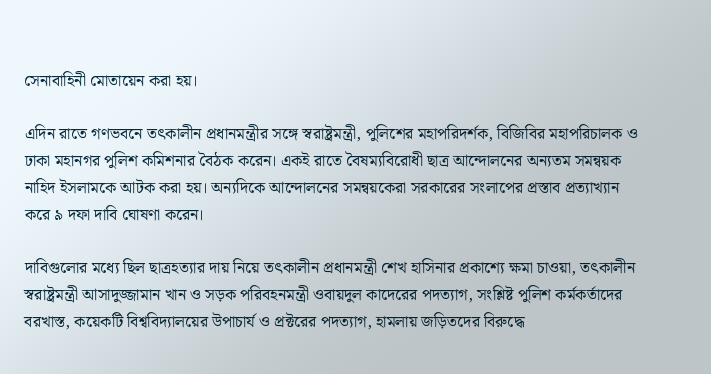সেনাবাহিনী মোতায়েন করা হয়।

এদিন রাতে গণভবনে তৎকালীন প্রধানমন্ত্রীর সঙ্গে স্বরাষ্ট্রমন্ত্রী, পুলিশের মহাপরিদর্শক, বিজিবির মহাপরিচালক ও ঢাকা মহানগর পুলিশ কমিশনার বৈঠক করেন। একই রাতে বৈষম্যবিরোধী ছাত্র আন্দোলনের অন্যতম সমন্বয়ক নাহিদ ইসলামকে আটক করা হয়। অন্যদিকে আন্দোলনের সমন্বয়কেরা সরকারের সংলাপের প্রস্তাব প্রত্যাখ্যান করে ৯ দফা দাবি ঘোষণা করেন।

দাবিগুলোর মধ্যে ছিল ছাত্রহত্যার দায় নিয়ে তৎকালীন প্রধানমন্ত্রী শেখ হাসিনার প্রকাশ্যে ক্ষমা চাওয়া, তৎকালীন স্বরাষ্ট্রমন্ত্রী আসাদুজ্জামান খান ও সড়ক পরিবহনমন্ত্রী ওবায়দুল কাদেরের পদত্যাগ, সংশ্লিষ্ট পুলিশ কর্মকর্তাদের বরখাস্ত, কয়েকটি বিশ্ববিদ্যালয়ের উপাচার্য ও প্রক্টরের পদত্যাগ, হামলায় জড়িতদের বিরুদ্ধে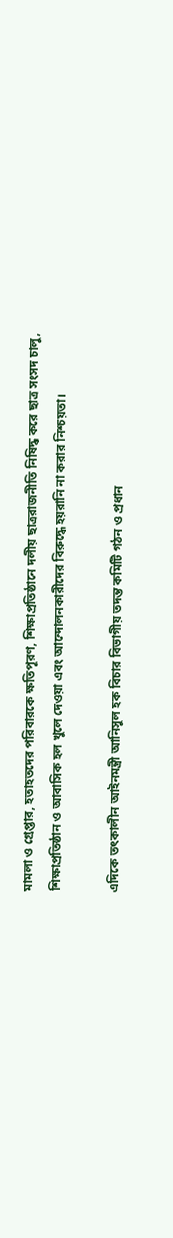মামলা ও গ্রেপ্তার, হতাহতদের পরিবারকে ক্ষতিপূরণ, শিক্ষাপ্রতিষ্ঠানে দলীয় ছাত্ররাজনীতি নিষিদ্ধ করে ছাত্র সংসদ চালু, শিক্ষাপ্রতিষ্ঠান ও আবাসিক হল খুলে দেওয়া এবং আন্দোলনকারীদের বিরুদ্ধে হয়রানি না করার নিশ্চয়তা।

এদিকে তৎকালীন আইনমন্ত্রী আনিসুল হক বিচার বিভাগীয় তদন্ত কমিটি গঠন ও প্রধান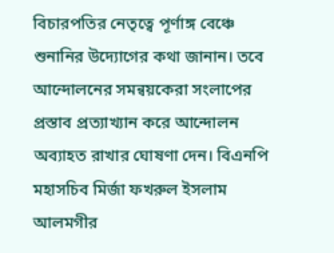বিচারপতির নেতৃত্বে পূর্ণাঙ্গ বেঞ্চে শুনানির উদ্যোগের কথা জানান। তবে আন্দোলনের সমন্বয়কেরা সংলাপের প্রস্তাব প্রত্যাখ্যান করে আন্দোলন অব্যাহত রাখার ঘোষণা দেন। বিএনপি মহাসচিব মির্জা ফখরুল ইসলাম আলমগীর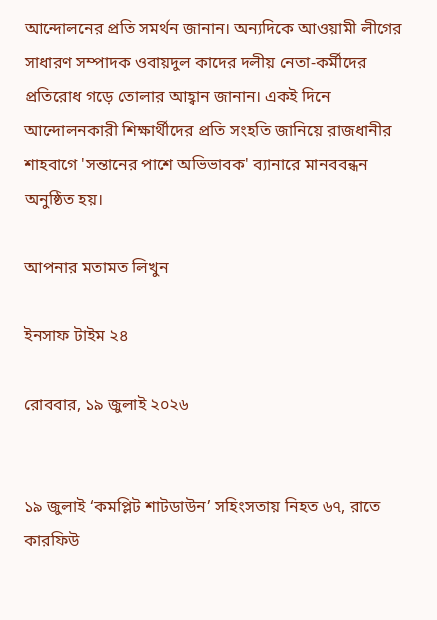আন্দোলনের প্রতি সমর্থন জানান। অন্যদিকে আওয়ামী লীগের সাধারণ সম্পাদক ওবায়দুল কাদের দলীয় নেতা-কর্মীদের প্রতিরোধ গড়ে তোলার আহ্বান জানান। একই দিনে আন্দোলনকারী শিক্ষার্থীদের প্রতি সংহতি জানিয়ে রাজধানীর শাহবাগে 'সন্তানের পাশে অভিভাবক' ব্যানারে মানববন্ধন অনুষ্ঠিত হয়।

আপনার মতামত লিখুন

ইনসাফ টাইম ২৪

রোববার, ১৯ জুলাই ২০২৬


১৯ জুলাই ‘কমপ্লিট শাটডাউন’ সহিংসতায় নিহত ৬৭, রাতে কারফিউ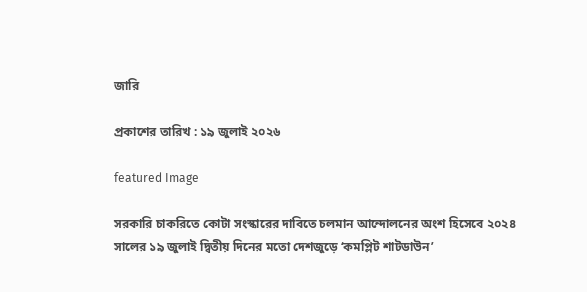জারি

প্রকাশের তারিখ : ১৯ জুলাই ২০২৬

featured Image

সরকারি চাকরিতে কোটা সংস্কারের দাবিতে চলমান আন্দোলনের অংশ হিসেবে ২০২৪ সালের ১৯ জুলাই দ্বিতীয় দিনের মতো দেশজুড়ে ‘কমপ্লিট শাটডাউন’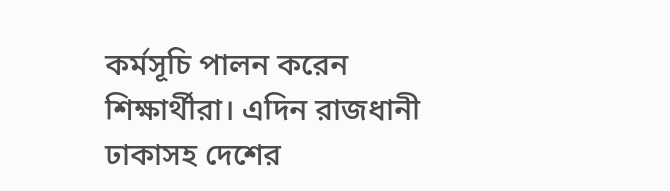কর্মসূচি পালন করেন শিক্ষার্থীরা। এদিন রাজধানী ঢাকাসহ দেশের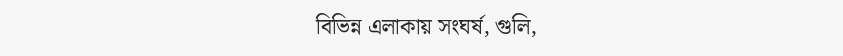বিভিন্ন এলাকায় সংঘর্ষ, গুলি,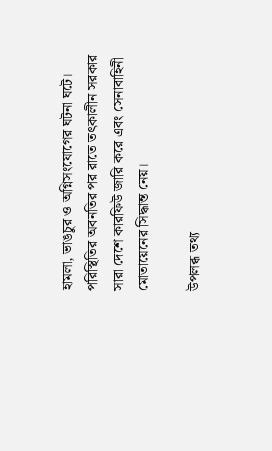হামলা, ভাঙচুর ও অগ্নিসংযোগের ঘটনা ঘটে। পরিস্থিতির অবনতির পর রাতে তৎকালীন সরকার সারা দেশে কারফিউ জারি করে এবং সেনাবাহিনী মোতায়েনের সিদ্ধান্ত নেয়।

উপলব্ধ তথ্য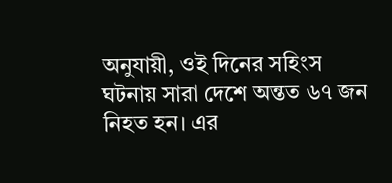অনুযায়ী, ওই দিনের সহিংস ঘটনায় সারা দেশে অন্তত ৬৭ জন নিহত হন। এর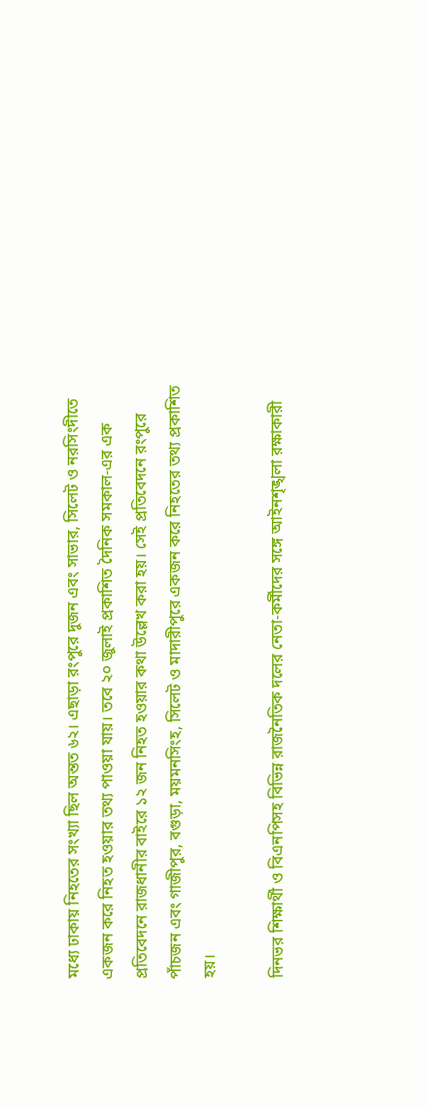মধ্যে ঢাকায় নিহতের সংখ্যা ছিল অন্তত ৬২। এছাড়া রংপুরে দুজন এবং সাভার, সিলেট ও নরসিংদীতে একজন করে নিহত হওয়ার তথ্য পাওয়া যায়। তবে ২০ জুলাই প্রকাশিত দৈনিক সমকাল-এর এক প্রতিবেদনে রাজধানীর বাইরে ১২ জন নিহত হওয়ার কথা উল্লেখ করা হয়। সেই প্রতিবেদনে রংপুরে পাঁচজন এবং গাজীপুর, বগুড়া, ময়মনসিংহ, সিলেট ও মাদারীপুরে একজন করে নিহতের তথ্য প্রকাশিত হয়।

দিনভর শিক্ষার্থী ও বিএনপিসহ বিভিন্ন রাজনৈতিক দলের নেতা-কর্মীদের সঙ্গে আইনশৃঙ্খলা রক্ষাকারী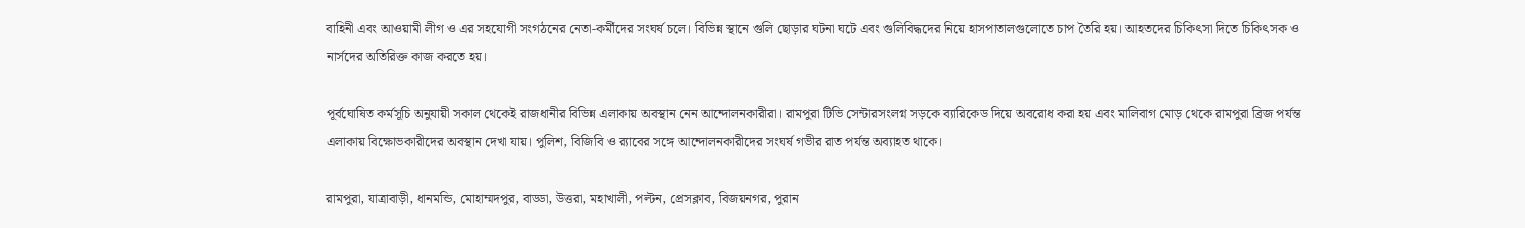বাহিনী এবং আওয়ামী লীগ ও এর সহযোগী সংগঠনের নেতা-কর্মীদের সংঘর্ষ চলে। বিভিন্ন স্থানে গুলি ছোড়ার ঘটনা ঘটে এবং গুলিবিদ্ধদের নিয়ে হাসপাতালগুলোতে চাপ তৈরি হয়। আহতদের চিকিৎসা দিতে চিকিৎসক ও নার্সদের অতিরিক্ত কাজ করতে হয়।

পূর্বঘোষিত কর্মসূচি অনুযায়ী সকাল থেকেই রাজধানীর বিভিন্ন এলাকায় অবস্থান নেন আন্দোলনকারীরা। রামপুরা টিভি সেন্টারসংলগ্ন সড়কে ব্যারিকেড দিয়ে অবরোধ করা হয় এবং মালিবাগ মোড় থেকে রামপুরা ব্রিজ পর্যন্ত এলাকায় বিক্ষোভকারীদের অবস্থান দেখা যায়। পুলিশ, বিজিবি ও র‍্যাবের সঙ্গে আন্দোলনকারীদের সংঘর্ষ গভীর রাত পর্যন্ত অব্যাহত থাকে।

রামপুরা, যাত্রাবাড়ী, ধানমন্ডি, মোহাম্মদপুর, বাড্ডা, উত্তরা, মহাখালী, পল্টন, প্রেসক্লাব, বিজয়নগর, পুরান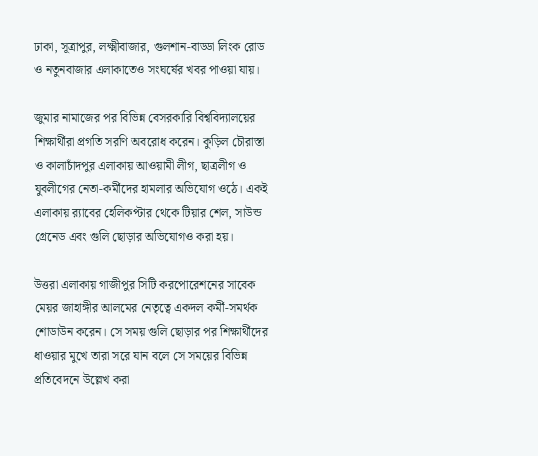ঢাকা, সূত্রাপুর, লক্ষ্মীবাজার, গুলশান-বাড্ডা লিংক রোড ও নতুনবাজার এলাকাতেও সংঘর্ষের খবর পাওয়া যায়।

জুমার নামাজের পর বিভিন্ন বেসরকারি বিশ্ববিদ্যালয়ের শিক্ষার্থীরা প্রগতি সরণি অবরোধ করেন। কুড়িল চৌরাস্তা ও কালাচাঁদপুর এলাকায় আওয়ামী লীগ, ছাত্রলীগ ও যুবলীগের নেতা-কর্মীদের হামলার অভিযোগ ওঠে। একই এলাকায় র‍্যাবের হেলিকপ্টার থেকে টিয়ার শেল, সাউন্ড গ্রেনেড এবং গুলি ছোড়ার অভিযোগও করা হয়।

উত্তরা এলাকায় গাজীপুর সিটি করপোরেশনের সাবেক মেয়র জাহাঙ্গীর আলমের নেতৃত্বে একদল কর্মী-সমর্থক শোডাউন করেন। সে সময় গুলি ছোড়ার পর শিক্ষার্থীদের ধাওয়ার মুখে তারা সরে যান বলে সে সময়ের বিভিন্ন প্রতিবেদনে উল্লেখ করা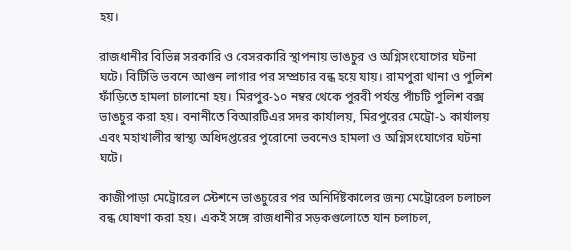হয়।

রাজধানীর বিভিন্ন সরকারি ও বেসরকারি স্থাপনায় ভাঙচুর ও অগ্নিসংযোগের ঘটনা ঘটে। বিটিভি ভবনে আগুন লাগার পর সম্প্রচার বন্ধ হয়ে যায়। রামপুরা থানা ও পুলিশ ফাঁড়িতে হামলা চালানো হয়। মিরপুর-১০ নম্বর থেকে পুরবী পর্যন্ত পাঁচটি পুলিশ বক্স ভাঙচুর করা হয়। বনানীতে বিআরটিএর সদর কার্যালয়, মিরপুরের মেট্রো-১ কার্যালয় এবং মহাখালীর স্বাস্থ্য অধিদপ্তরের পুরোনো ভবনেও হামলা ও অগ্নিসংযোগের ঘটনা ঘটে।

কাজীপাড়া মেট্রোরেল স্টেশনে ভাঙচুরের পর অনির্দিষ্টকালের জন্য মেট্রোরেল চলাচল বন্ধ ঘোষণা করা হয়। একই সঙ্গে রাজধানীর সড়কগুলোতে যান চলাচল,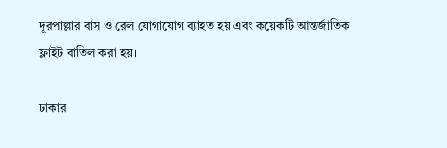দূরপাল্লার বাস ও রেল যোগাযোগ ব্যাহত হয় এবং কয়েকটি আন্তর্জাতিক ফ্লাইট বাতিল করা হয়।

ঢাকার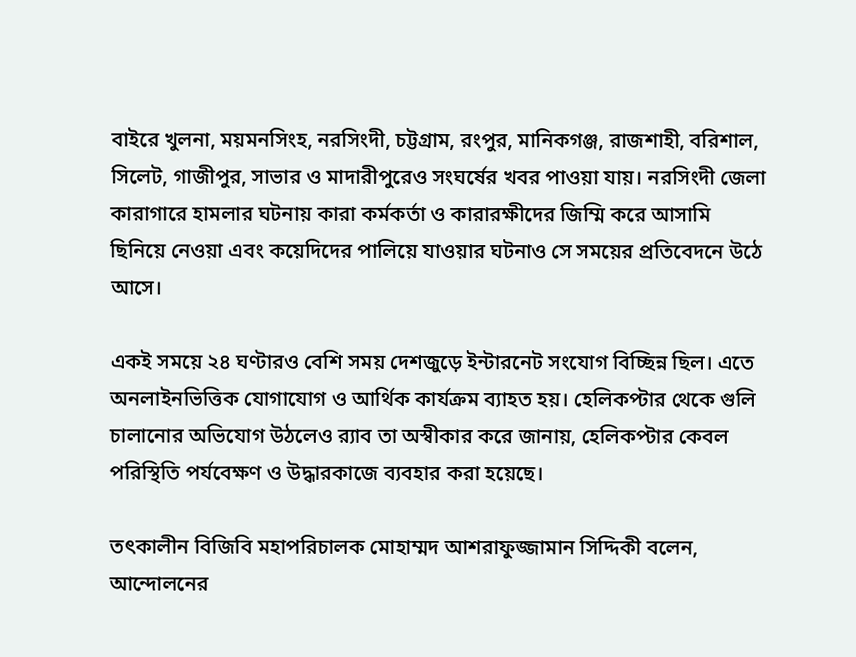বাইরে খুলনা, ময়মনসিংহ, নরসিংদী, চট্টগ্রাম, রংপুর, মানিকগঞ্জ, রাজশাহী, বরিশাল, সিলেট, গাজীপুর, সাভার ও মাদারীপুরেও সংঘর্ষের খবর পাওয়া যায়। নরসিংদী জেলা কারাগারে হামলার ঘটনায় কারা কর্মকর্তা ও কারারক্ষীদের জিম্মি করে আসামি ছিনিয়ে নেওয়া এবং কয়েদিদের পালিয়ে যাওয়ার ঘটনাও সে সময়ের প্রতিবেদনে উঠে আসে।

একই সময়ে ২৪ ঘণ্টারও বেশি সময় দেশজুড়ে ইন্টারনেট সংযোগ বিচ্ছিন্ন ছিল। এতে অনলাইনভিত্তিক যোগাযোগ ও আর্থিক কার্যক্রম ব্যাহত হয়। হেলিকপ্টার থেকে গুলি চালানোর অভিযোগ উঠলেও র‍্যাব তা অস্বীকার করে জানায়, হেলিকপ্টার কেবল পরিস্থিতি পর্যবেক্ষণ ও উদ্ধারকাজে ব্যবহার করা হয়েছে।

তৎকালীন বিজিবি মহাপরিচালক মোহাম্মদ আশরাফুজ্জামান সিদ্দিকী বলেন, আন্দোলনের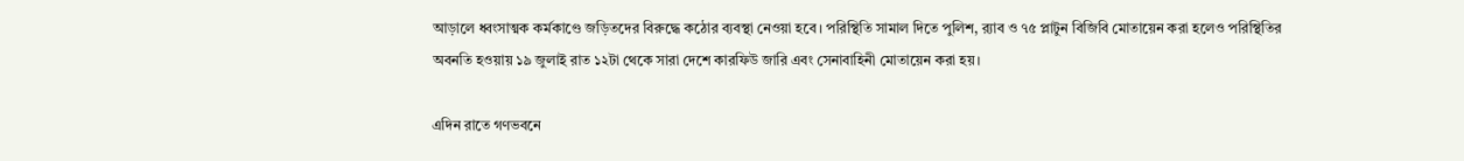আড়ালে ধ্বংসাত্মক কর্মকাণ্ডে জড়িতদের বিরুদ্ধে কঠোর ব্যবস্থা নেওয়া হবে। পরিস্থিতি সামাল দিতে পুলিশ, র‍্যাব ও ৭৫ প্লাটুন বিজিবি মোতায়েন করা হলেও পরিস্থিতির অবনতি হওয়ায় ১৯ জুলাই রাত ১২টা থেকে সারা দেশে কারফিউ জারি এবং সেনাবাহিনী মোতায়েন করা হয়।

এদিন রাতে গণভবনে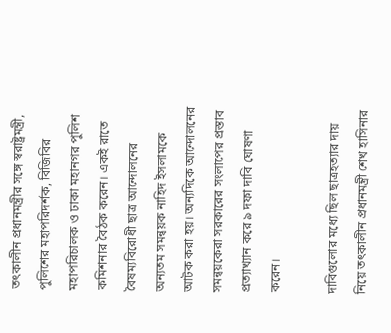তৎকালীন প্রধানমন্ত্রীর সঙ্গে স্বরাষ্ট্রমন্ত্রী, পুলিশের মহাপরিদর্শক, বিজিবির মহাপরিচালক ও ঢাকা মহানগর পুলিশ কমিশনার বৈঠক করেন। একই রাতে বৈষম্যবিরোধী ছাত্র আন্দোলনের অন্যতম সমন্বয়ক নাহিদ ইসলামকে আটক করা হয়। অন্যদিকে আন্দোলনের সমন্বয়কেরা সরকারের সংলাপের প্রস্তাব প্রত্যাখ্যান করে ৯ দফা দাবি ঘোষণা করেন।

দাবিগুলোর মধ্যে ছিল ছাত্রহত্যার দায় নিয়ে তৎকালীন প্রধানমন্ত্রী শেখ হাসিনার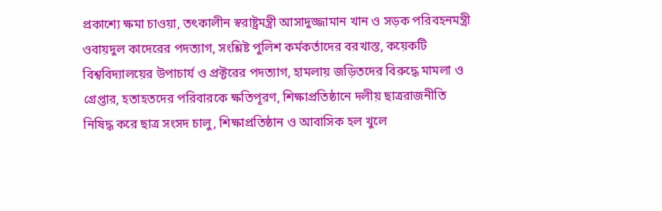প্রকাশ্যে ক্ষমা চাওয়া, তৎকালীন স্বরাষ্ট্রমন্ত্রী আসাদুজ্জামান খান ও সড়ক পরিবহনমন্ত্রী ওবায়দুল কাদেরের পদত্যাগ, সংশ্লিষ্ট পুলিশ কর্মকর্তাদের বরখাস্ত, কয়েকটি বিশ্ববিদ্যালয়ের উপাচার্য ও প্রক্টরের পদত্যাগ, হামলায় জড়িতদের বিরুদ্ধে মামলা ও গ্রেপ্তার, হতাহতদের পরিবারকে ক্ষতিপূরণ, শিক্ষাপ্রতিষ্ঠানে দলীয় ছাত্ররাজনীতি নিষিদ্ধ করে ছাত্র সংসদ চালু, শিক্ষাপ্রতিষ্ঠান ও আবাসিক হল খুলে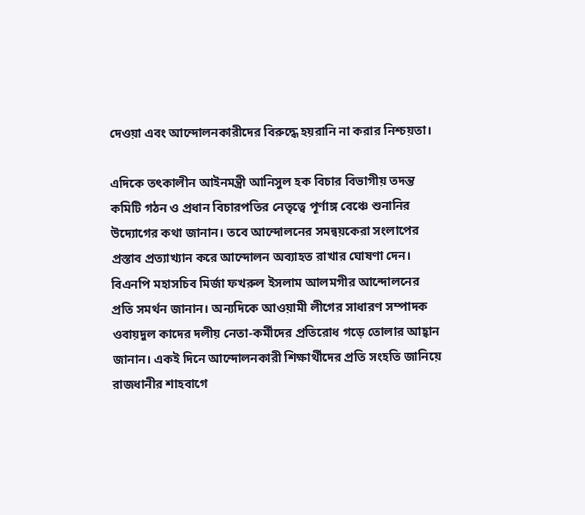দেওয়া এবং আন্দোলনকারীদের বিরুদ্ধে হয়রানি না করার নিশ্চয়তা।

এদিকে তৎকালীন আইনমন্ত্রী আনিসুল হক বিচার বিভাগীয় তদন্ত কমিটি গঠন ও প্রধান বিচারপতির নেতৃত্বে পূর্ণাঙ্গ বেঞ্চে শুনানির উদ্যোগের কথা জানান। তবে আন্দোলনের সমন্বয়কেরা সংলাপের প্রস্তাব প্রত্যাখ্যান করে আন্দোলন অব্যাহত রাখার ঘোষণা দেন। বিএনপি মহাসচিব মির্জা ফখরুল ইসলাম আলমগীর আন্দোলনের প্রতি সমর্থন জানান। অন্যদিকে আওয়ামী লীগের সাধারণ সম্পাদক ওবায়দুল কাদের দলীয় নেতা-কর্মীদের প্রতিরোধ গড়ে তোলার আহ্বান জানান। একই দিনে আন্দোলনকারী শিক্ষার্থীদের প্রতি সংহতি জানিয়ে রাজধানীর শাহবাগে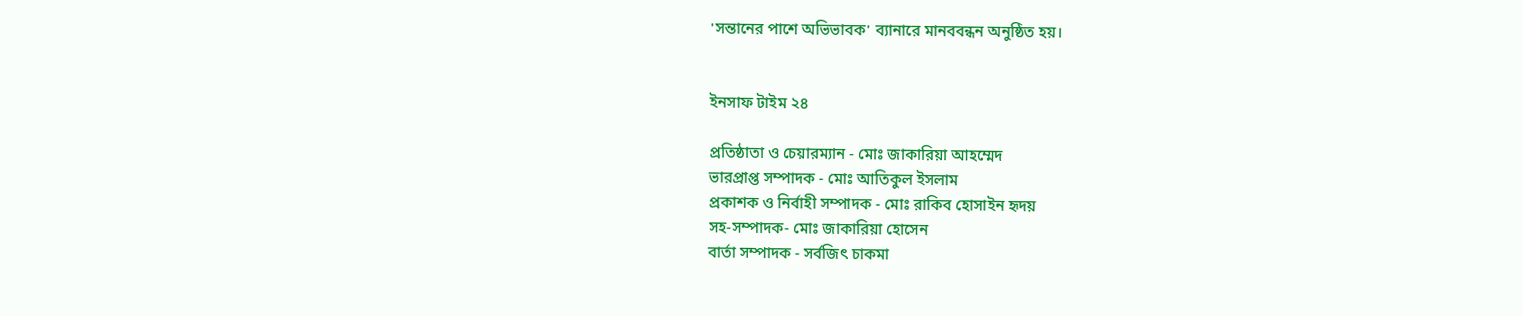'সন্তানের পাশে অভিভাবক' ব্যানারে মানববন্ধন অনুষ্ঠিত হয়।


ইনসাফ টাইম ২৪

প্রতিষ্ঠাতা ও চেয়ারম্যান - মোঃ জাকারিয়া আহম্মেদ
ভারপ্রাপ্ত সম্পাদক - মোঃ আতিকুল ইসলাম
প্রকাশক ও নির্বাহী সম্পাদক - মোঃ রাকিব হোসাইন হৃদয়
সহ-সম্পাদক- মোঃ জাকারিয়া হোসেন
বার্তা সম্পাদক - সর্বজিৎ চাকমা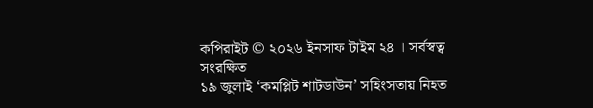কপিরাইট © ২০২৬ ইনসাফ টাইম ২৪ । সর্বস্বত্ব সংরক্ষিত
১৯ জুলাই ‘কমপ্লিট শাটডাউন’ সহিংসতায় নিহত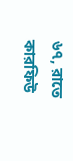৬৭, রাতে কারফিউ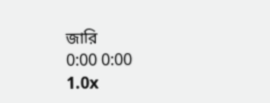জারি
0:00 0:00
1.0x